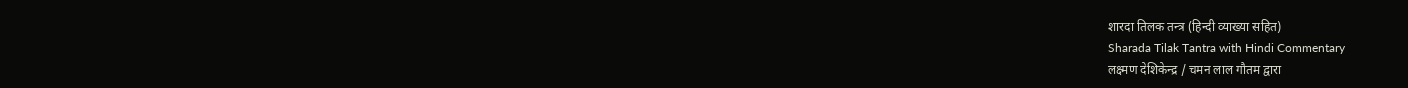शारदा तिलक तन्त्र (हिन्दी व्याख्या सहित)
Sharada Tilak Tantra with Hindi Commentary
लक्ष्मण देशिकेन्द्र / चमन लाल गौतम द्वारा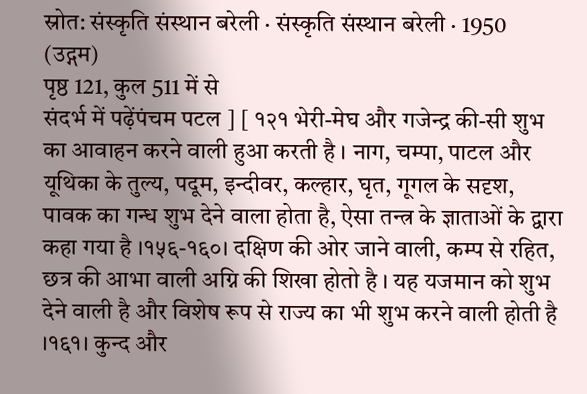स्रोत: संस्कृति संस्थान बरेली · संस्कृति संस्थान बरेली · 1950 (उद्गम)
पृष्ठ 121, कुल 511 में से
संदर्भ में पढ़ेंपंचम पटल ] [ १२१ भेरी-मेघ और गजेन्द्र की-सी शुभ का आवाहन करने वाली हुआ करती है । नाग, चम्पा, पाटल और यूथिका के तुल्य, पदूम, इन्दीवर, कल्हार, घृत, गूगल के सदृश, पावक का गन्ध शुभ देने वाला होता है, ऐसा तन्त्र के ज्ञाताओं के द्वारा कहा गया है ।१५६-१६०। दक्षिण की ओर जाने वाली, कम्प से रहित, छत्र की आभा वाली अग्नि की शिखा होतो है । यह यजमान को शुभ देने वाली है और विशेष रूप से राज्य का भी शुभ करने वाली होती है ।१६१। कुन्द और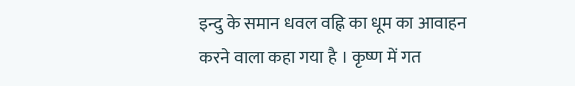इन्दु के समान धवल वह्नि का धूम का आवाहन करने वाला कहा गया है । कृष्ण में गत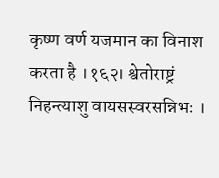कृष्ण वर्ण यजमान का विनाश करता है ।१६२। श्वेतोराष्ट्रं निहन्त्याशु वायसस्वरसन्निभः ।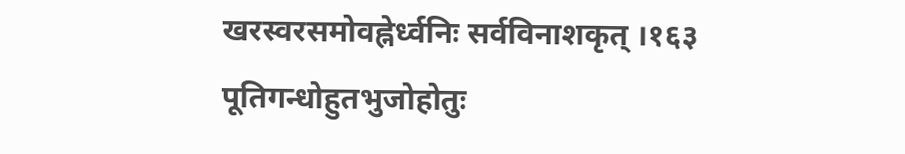खरस्वरसमोवह्नेर्ध्वनिः सर्वविनाशकृत् ।१६३ पूतिगन्धोहुतभुजोहोतुः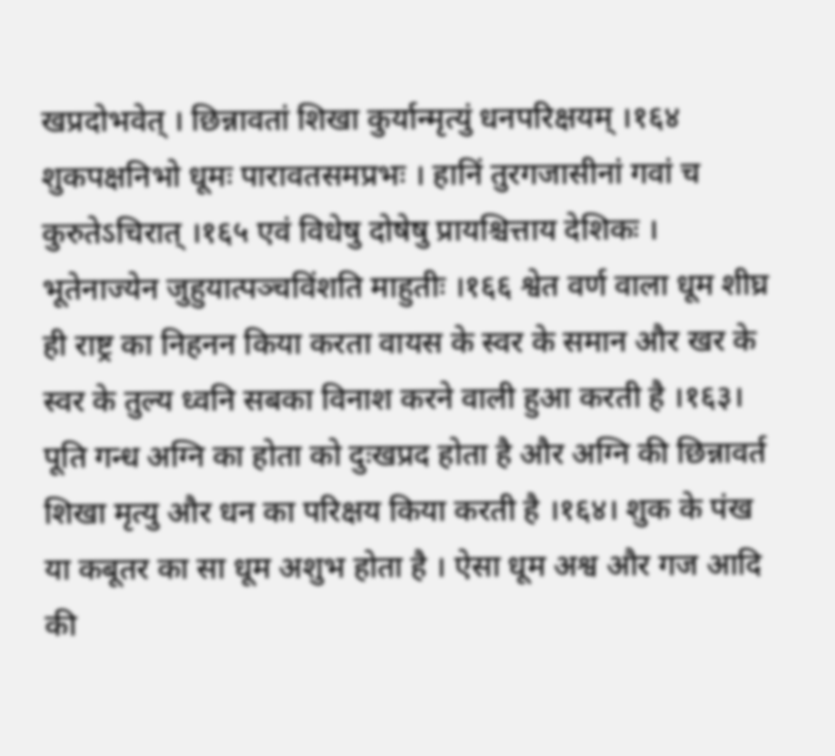खप्रदोभवेत् । छिन्नावतां शिखा कुर्यान्मृत्युं धनपरिक्षयम् ।१६४ शुकपक्षनिभो धूमः पारावतसमप्रभः । हानिं तुरगजासीनां गवां च कुरुतेऽचिरात् ।१६५ एवं विधेषु दोषेषु प्रायश्चित्ताय देशिकः । भूतेनाज्येन जुहुयात्पञ्चविंशति माहुतीः ।१६६ श्वेत वर्ण वाला धूम शीघ्र ही राष्ट्र का निहनन किया करता वायस के स्वर के समान और खर के स्वर के तुल्य ध्वनि सबका विनाश करने वाली हुआ करती है ।१६३। पूति गन्ध अग्नि का होता को दुःखप्रद होता है और अग्नि की छिन्नावर्त शिखा मृत्यु और धन का परिक्षय किया करती है ।१६४। शुक के पंख या कबूतर का सा धूम अशुभ होता है । ऐसा धूम अश्व और गज आदि की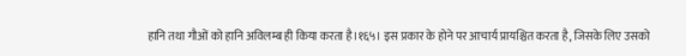हानि तथा गौओं को हानि अविलम्ब ही किया करता है।१६५। इस प्रकार के होने पर आचार्य प्रायश्चित करता है, जिसके लिए उसको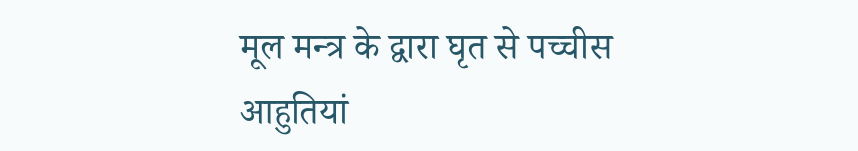मूल मन्त्र के द्वारा घृत से पच्चीस आहुतियां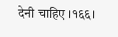देनी चाहिए ।१६६।